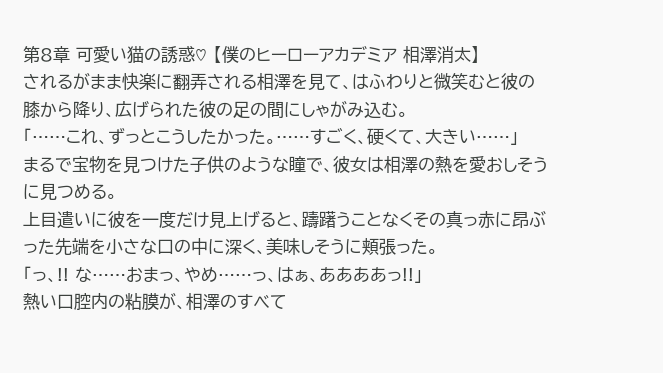第8章 可愛い猫の誘惑♡ 【僕のヒーローアカデミア 相澤消太】
されるがまま快楽に翻弄される相澤を見て、はふわりと微笑むと彼の膝から降り、広げられた彼の足の間にしゃがみ込む。
「……これ、ずっとこうしたかった。……すごく、硬くて、大きい……」
まるで宝物を見つけた子供のような瞳で、彼女は相澤の熱を愛おしそうに見つめる。
上目遣いに彼を一度だけ見上げると、躊躇うことなくその真っ赤に昂ぶった先端を小さな口の中に深く、美味しそうに頬張った。
「っ、!! な……おまっ、やめ……っ、はぁ、ああああっ!!」
熱い口腔内の粘膜が、相澤のすべて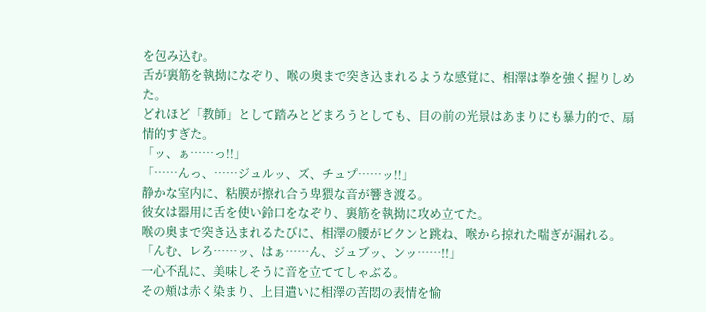を包み込む。
舌が裏筋を執拗になぞり、喉の奥まで突き込まれるような感覚に、相澤は拳を強く握りしめた。
どれほど「教師」として踏みとどまろうとしても、目の前の光景はあまりにも暴力的で、扇情的すぎた。
「ッ、ぁ……っ!!」
「……んっ、……ジュルッ、ズ、チュプ……ッ!!」
静かな室内に、粘膜が擦れ合う卑猥な音が響き渡る。
彼女は器用に舌を使い鈴口をなぞり、裏筋を執拗に攻め立てた。
喉の奥まで突き込まれるたびに、相澤の腰がビクンと跳ね、喉から掠れた喘ぎが漏れる。
「んむ、レろ……ッ、はぁ……ん、ジュブッ、ンッ……!!」
一心不乱に、美味しそうに音を立ててしゃぶる。
その頬は赤く染まり、上目遣いに相澤の苦悶の表情を愉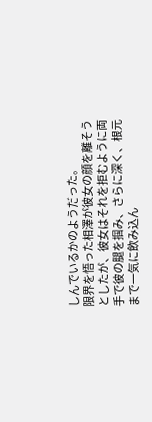しんでいるかのようだった。
限界を悟った相澤が彼女の顔を離そうとしたが、彼女はそれを拒むように両手で彼の腿を掴み、さらに深く、根元まで一気に飲み込ん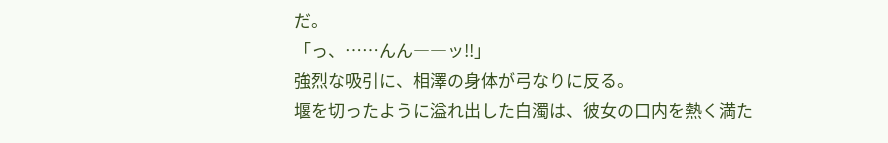だ。
「っ、……んん――ッ!!」
強烈な吸引に、相澤の身体が弓なりに反る。
堰を切ったように溢れ出した白濁は、彼女の口内を熱く満た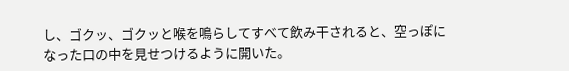し、ゴクッ、ゴクッと喉を鳴らしてすべて飲み干されると、空っぽになった口の中を見せつけるように開いた。